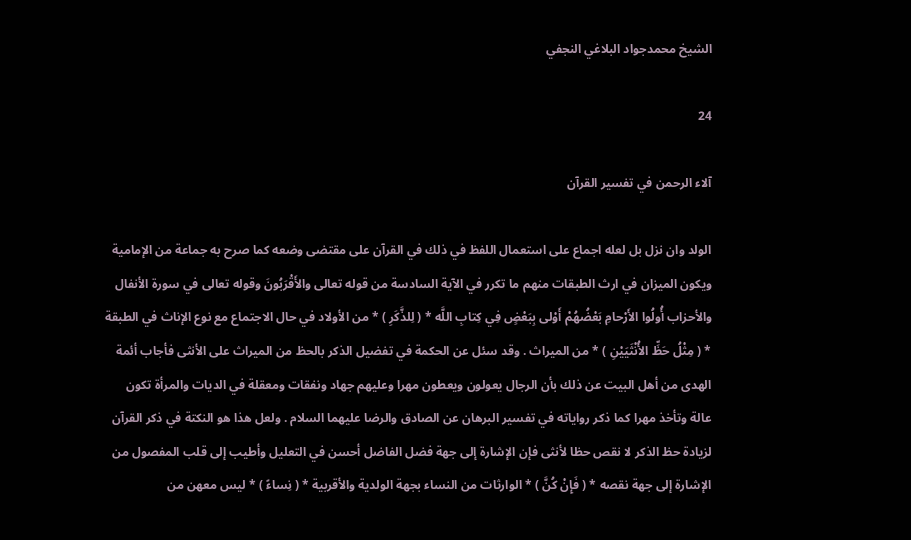الشيخ محمدجواد البلاغي النجفي

24

آلاء الرحمن في تفسير القرآن

الولد وان نزل بل لعله اجماع على استعمال اللفظ في ذلك في القرآن على مقتضى وضعه كما صرح به جماعة من الإمامية ويكون الميزان في ارث الطبقات منهم ما تكرر في الآية السادسة من قوله تعالى والأَقْرَبُونَ وقوله تعالى في سورة الأنفال والأحزاب أُولُوا الأَرْحامِ بَعْضُهُمْ أَوْلى بِبَعْضٍ فِي كِتابِ اللَّه * ( لِلذَّكَرِ ) * من الأولاد في حال الاجتماع مع نوع الإناث في الطبقة * ( مِثْلُ حَظِّ الأُنْثَيَيْنِ ) * من الميراث . وقد سئل عن الحكمة في تفضيل الذكر بالحظ من الميراث على الأنثى فأجاب أئمة الهدى من أهل البيت عن ذلك بأن الرجال يعولون ويعطون مهرا وعليهم جهاد ونفقات ومعقلة في الديات والمرأة تكون عالة وتأخذ مهرا كما ذكر رواياته في تفسير البرهان عن الصادق والرضا عليهما السلام . ولعل هذا هو النكتة في ذكر القرآن لزيادة حظ الذكر لا نقص حظا لأنثى فإن الإشارة إلى جهة فضل الفاضل أحسن في التعليل وأطيب إلى قلب المفصول من الإشارة إلى جهة نقصه * ( فَإِنْ كُنَّ ) * الوارثات من النساء بجهة الولدية والأقربية * ( نِساءً ) * ليس معهن من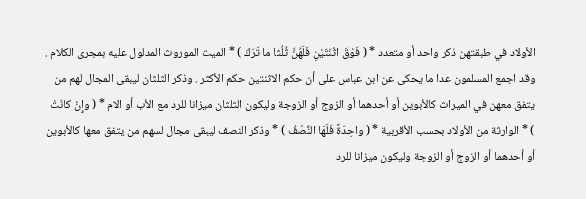الأولاد في طبقتهن ذكر واحد أو متعدد * ( فَوْقَ اثْنَتَيْنِ فَلَهُنَّ ثُلُثا ما تَرَكَ ) * الميت الموروث المدلول عليه بمجرى الكلام . وقد اجمع المسلمون عدا ما يحكى عن ابن عباس على أن حكم الاثنتين حكم الأكثر . وذكر الثلثان ليبقى المجال لهم من يتفق معهن في الميراث كالأبوين أو أحدهما أو الزوج أو الزوجة وليكون الثلثان ميزانا للرد مع الأب أو الام * ( وإِنْ كانَتْ ) * الوارثة من الأولاد بحسب الأقربية * ( واحِدَةً فَلَهَا النِّصْفُ ) * وذكر النصف ليبقى مجال لسهم من يتفق معها كالأبوين أو أحدهما أو الزوج أو الزوجة وليكون ميزانا للرد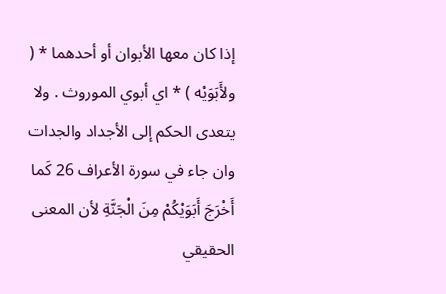إذا كان معها الأبوان أو أحدهما * ( ولأَبَوَيْه ) * اي أبوي الموروث . ولا يتعدى الحكم إلى الأجداد والجدات وان جاء في سورة الأعراف 26 كَما أَخْرَجَ أَبَوَيْكُمْ مِنَ الْجَنَّةِ لأن المعنى الحقيقي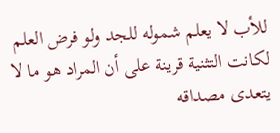للأب لا يعلم شموله للجد ولو فرض العلم لكانت التثنية قرينة على أن المراد هو ما لا يتعدى مصداقه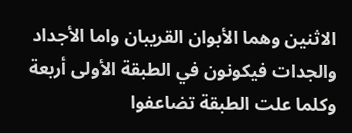الاثنين وهما الأبوان القريبان واما الأجداد والجدات فيكونون في الطبقة الأولى أربعة وكلما علت الطبقة تضاعفوا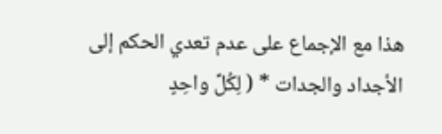هذا مع الإجماع على عدم تعدي الحكم إلى الأجداد والجدات * ( لِكُلِّ واحِدٍ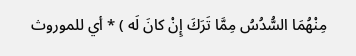مِنْهُمَا السُّدُسُ مِمَّا تَرَكَ إِنْ كانَ لَه ) * أي للموروث